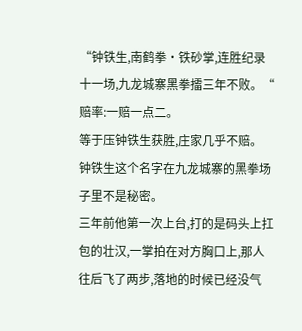“钟铁生,南鹤拳·铁砂掌,连胜纪录十一场,九龙城寨黑拳擂三年不败。“
赔率:一赔一点二。
等于压钟铁生获胜,庄家几乎不赔。
钟铁生这个名字在九龙城寨的黑拳场子里不是秘密。
三年前他第一次上台,打的是码头上扛包的壮汉,一掌拍在对方胸口上,那人往后飞了两步,落地的时候已经没气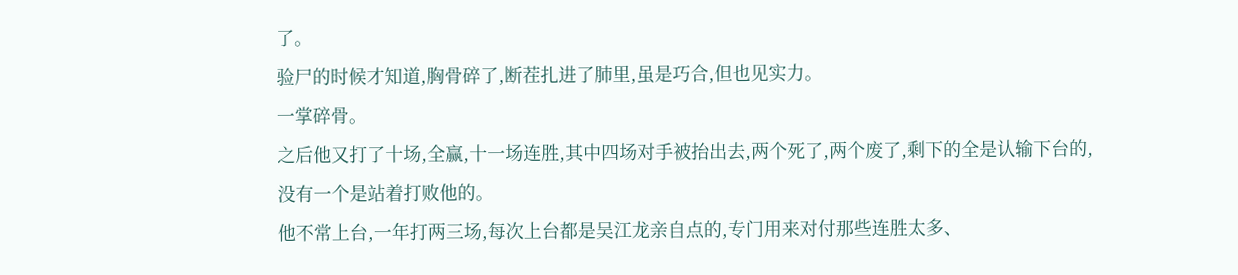了。
验尸的时候才知道,胸骨碎了,断茬扎进了肺里,虽是巧合,但也见实力。
一掌碎骨。
之后他又打了十场,全赢,十一场连胜,其中四场对手被抬出去,两个死了,两个废了,剩下的全是认输下台的,没有一个是站着打败他的。
他不常上台,一年打两三场,每次上台都是吴江龙亲自点的,专门用来对付那些连胜太多、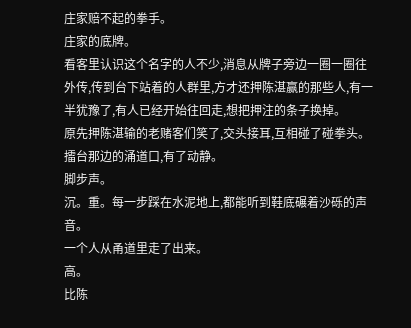庄家赔不起的拳手。
庄家的底牌。
看客里认识这个名字的人不少,消息从牌子旁边一圈一圈往外传,传到台下站着的人群里,方才还押陈湛赢的那些人,有一半犹豫了,有人已经开始往回走,想把押注的条子换掉。
原先押陈湛输的老赌客们笑了,交头接耳,互相碰了碰拳头。
擂台那边的涌道口,有了动静。
脚步声。
沉。重。每一步踩在水泥地上,都能听到鞋底碾着沙砾的声音。
一个人从甬道里走了出来。
高。
比陈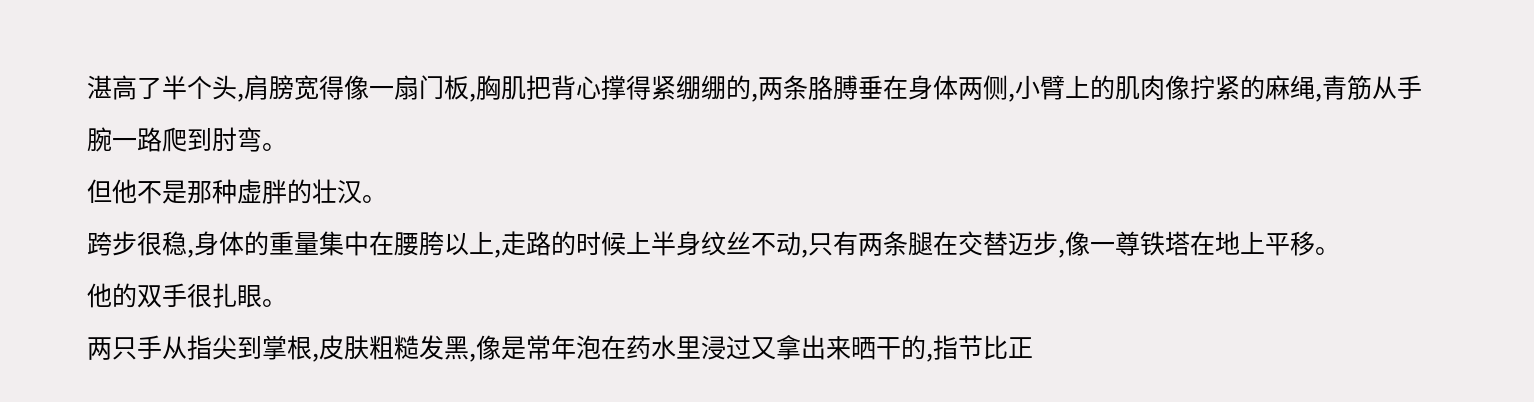湛高了半个头,肩膀宽得像一扇门板,胸肌把背心撑得紧绷绷的,两条胳膊垂在身体两侧,小臂上的肌肉像拧紧的麻绳,青筋从手腕一路爬到肘弯。
但他不是那种虚胖的壮汉。
跨步很稳,身体的重量集中在腰胯以上,走路的时候上半身纹丝不动,只有两条腿在交替迈步,像一尊铁塔在地上平移。
他的双手很扎眼。
两只手从指尖到掌根,皮肤粗糙发黑,像是常年泡在药水里浸过又拿出来晒干的,指节比正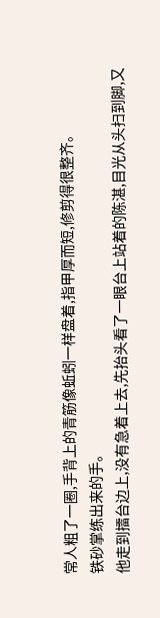常人粗了一圈,手背上的青筋像蚯蚓一样盘着,指甲厚而短,修剪得很整齐。
铁砂掌练出来的手。
他走到擂台边上,没有急着上去,先抬头看了一眼台上站着的陈湛,目光从头扫到脚,又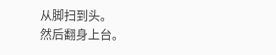从脚扫到头。
然后翻身上台。